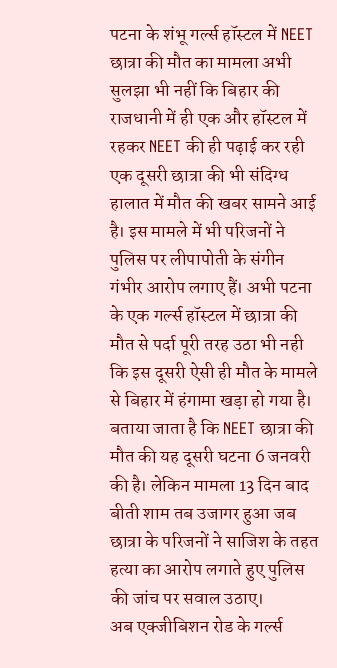पटना के शंभू गर्ल्स हॉस्टल में NEET छात्रा की मौत का मामला अभी सुलझा भी नहीं कि बिहार की राजधानी में ही एक और हॉस्टल में रहकर NEET की ही पढ़ाई कर रही एक दूसरी छात्रा की भी संदिग्ध हालात में मौत की खबर सामने आई है। इस मामले में भी परिजनों ने पुलिस पर लीपापोती के संगीन गंभीर आरोप लगाए हैं। अभी पटना के एक गर्ल्स हॉस्टल में छात्रा की मौत से पर्दा पूरी तरह उठा भी नही कि इस दूसरी ऐसी ही मौत के मामले से बिहार में हंगामा खड़ा हो गया है। बताया जाता है कि NEET छात्रा की मौत की यह दूसरी घटना 6 जनवरी की है। लेकिन मामला 13 दिन बाद बीती शाम तब उजागर हुआ जब छात्रा के परिजनों ने साजिश के तहत हत्या का आरोप लगाते हुए पुलिस की जांच पर सवाल उठाए।
अब एक्जीबिशन रोड के गर्ल्स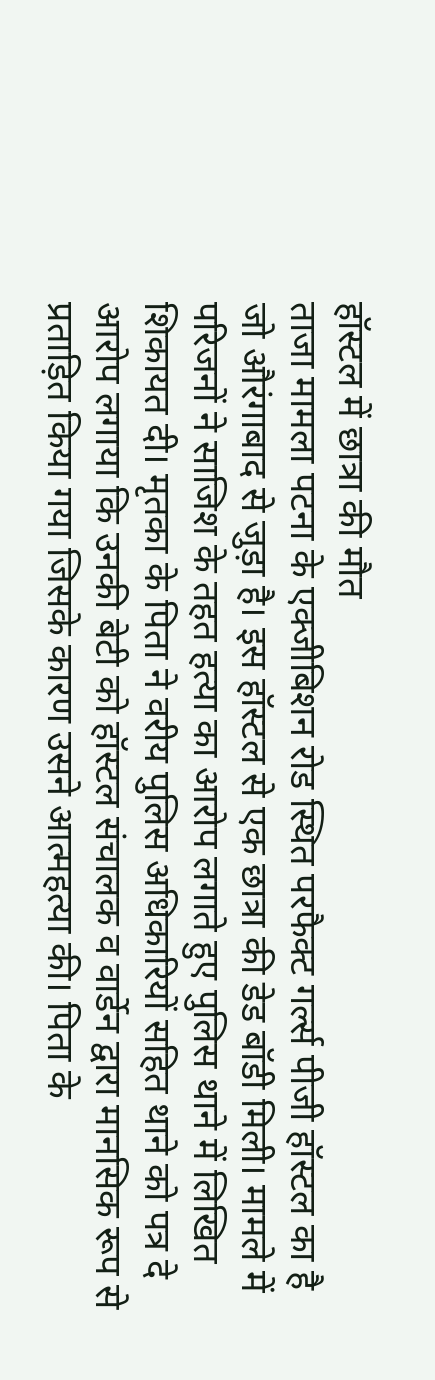हॉस्टल में छात्रा की मौत
ताजा मामला पटना के एक्जीबिशन रोड स्थित परफैक्ट गर्ल्स पीजी हॉस्टल का है जो औरंगाबाद से जुड़ा है। इस हॉस्टल से एक छात्रा की डेड बॉडी मिली। मामले में परिजनों ने साजिश के तहत हत्या का आरोप लगाते हुए पुलिस थाने में लिखित शिकायत दी। मृतका के पिता ने वरीय पुलिस अधिकारियों सहित थाने को पत्र दे आरोप लगाया कि उनकी बेटी को हॉस्टल संचालक व वार्डेन द्वारा मानसिक रूप से प्रताड़ित किया गया जिसके कारण उसने आत्महत्या की। पिता के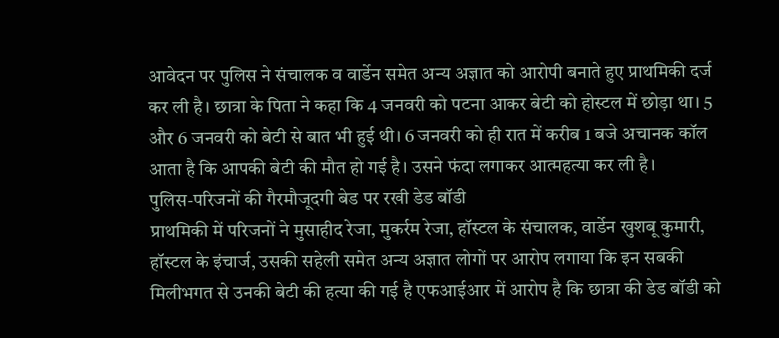आवेदन पर पुलिस ने संचालक व वार्डेन समेत अन्य अज्ञात को आरोपी बनाते हुए प्राथमिकी दर्ज कर ली है। छात्रा के पिता ने कहा कि 4 जनवरी को पटना आकर बेटी को होस्टल में छोड़ा था। 5 और 6 जनवरी को बेटी से बात भी हुई थी। 6 जनवरी को ही रात में करीब 1 बजे अचानक कॉल आता है कि आपकी बेटी की मौत हो गई है। उसने फंदा लगाकर आत्महत्या कर ली है।
पुलिस-परिजनों की गैरमौजूदगी बेड पर रखी डेड बॉडी
प्राथमिकी में परिजनों ने मुसाहीद रेजा, मुकर्रम रेजा, हॉस्टल के संचालक, वार्डेन खुशबू कुमारी, हॉस्टल के इंचार्ज, उसकी सहेली समेत अन्य अज्ञात लोगों पर आरोप लगाया कि इन सबकी मिलीभगत से उनकी बेटी की हत्या की गई है एफआईआर में आरोप है कि छात्रा की डेड बॉडी को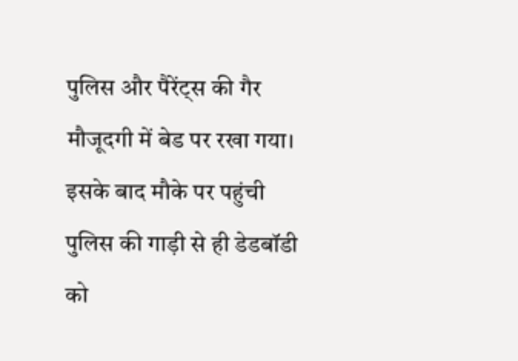पुलिस और पैरेंट्स की गैर मौजूदगी में बेड पर रखा गया। इसके बाद मौके पर पहुंची पुलिस की गाड़ी से ही डेडबॉडी को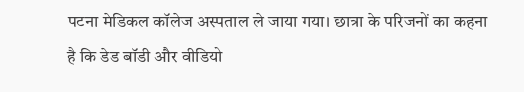पटना मेडिकल कॉलेज अस्पताल ले जाया गया। छात्रा के परिजनों का कहना है कि डेड बॉडी और वीडियो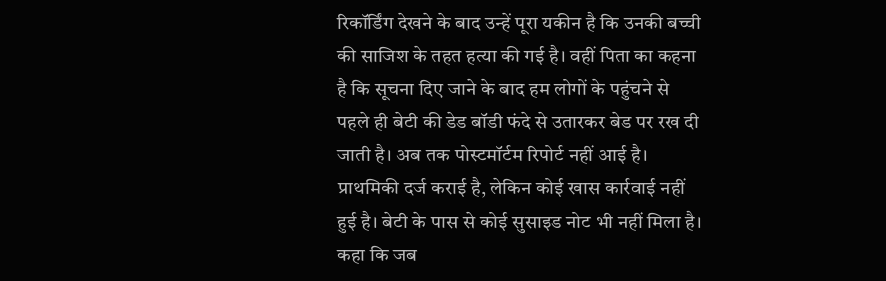रिकॉर्डिंग देखने के बाद उन्हें पूरा यकीन है कि उनकी बच्ची की साजिश के तहत हत्या की गई है। वहीं पिता का कहना है कि सूचना दिए जाने के बाद हम लोगों के पहुंचने से पहले ही बेटी की डेड बॉडी फंदे से उतारकर बेड पर रख दी जाती है। अब तक पोस्टमॉर्टम रिपोर्ट नहीं आई है। प्राथमिकी दर्ज कराई है, लेकिन कोई खास कार्रवाई नहीं हुई है। बेटी के पास से कोई सुसाइड नोट भी नहीं मिला है। कहा कि जब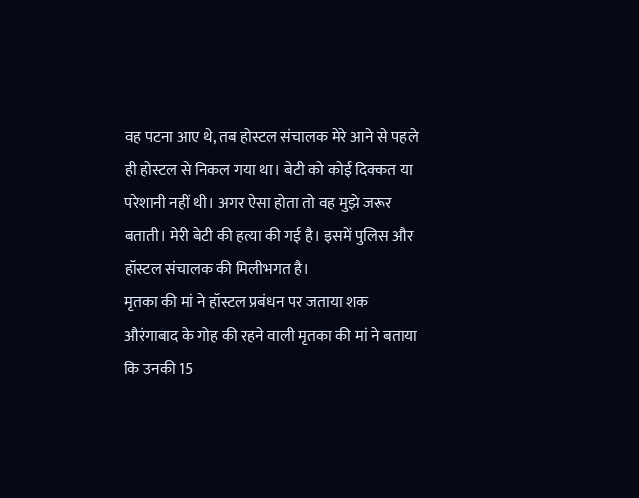वह पटना आए थे, तब होस्टल संचालक मेरे आने से पहले ही होस्टल से निकल गया था। बेटी को कोई दिक्कत या परेशानी नहीं थी। अगर ऐसा होता तो वह मुझे जरूर बताती। मेरी बेटी की हत्या की गई है। इसमें पुलिस और हॉस्टल संचालक की मिलीभगत है।
मृतका की मां ने हॉस्टल प्रबंधन पर जताया शक
औरंगाबाद के गोह की रहने वाली मृतका की मां ने बताया कि उनकी 15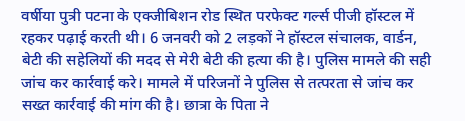वर्षीया पुत्री पटना के एक्जीबिशन रोड स्थित परफेक्ट गर्ल्स पीजी हॉस्टल में रहकर पढ़ाई करती थी। 6 जनवरी को 2 लड़कों ने हॉस्टल संचालक, वार्डन, बेटी की सहेलियों की मदद से मेरी बेटी की हत्या की है। पुलिस मामले की सही जांच कर कार्रवाई करे। मामले में परिजनों ने पुलिस से तत्परता से जांच कर सख्त कार्रवाई की मांग की है। छात्रा के पिता ने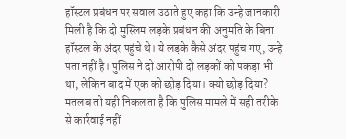हॉस्टल प्रबंधन पर सवाल उठाते हुए कहा कि उन्हे जानकारी मिली है कि दो मुस्लिम लड़के प्रबंधन की अनुमति के बिना हॉस्टल के अंदर पहुंचे थे। ये लड़के कैसे अंदर पहुंच गए, उन्हे पता नहीं है। पुलिस ने दो आरोपी दो लड़कों को पकड़ा भी था, लेकिन बाद में एक को छोड़ दिया। क्यो छोड़ दिया? मतलब तो यही निकलता है कि पुलिस मामले में सही तरीके से कार्रवाई नहीं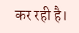कर रही है।